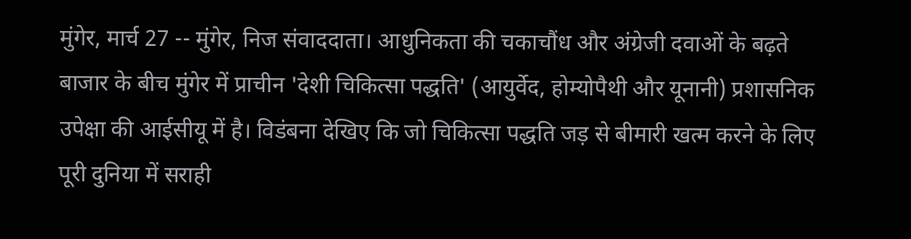मुंगेर, मार्च 27 -- मुंगेर, निज संवाददाता। आधुनिकता की चकाचौंध और अंग्रेजी दवाओं के बढ़ते बाजार के बीच मुंगेर में प्राचीन 'देशी चिकित्सा पद्धति' (आयुर्वेद, होम्योपैथी और यूनानी) प्रशासनिक उपेक्षा की आईसीयू में है। विडंबना देखिए कि जो चिकित्सा पद्धति जड़ से बीमारी खत्म करने के लिए पूरी दुनिया में सराही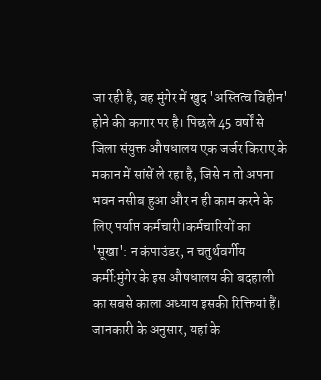जा रही है, वह मुंगेर में खुद 'अस्तित्व विहीन' होने की कगार पर है। पिछले 45 वर्षों से जिला संयुक्त औषधालय एक जर्जर किराए के मकान में सांसें ले रहा है, जिसे न तो अपना भवन नसीब हुआ और न ही काम करने के लिए पर्याप्त कर्मचारी।कर्मचारियों का 'सूखा': न कंपाउंडर, न चतुर्थवर्गीय कर्मीःमुंगेर के इस औषधालय की बदहाली का सबसे काला अध्याय इसकी रिक्तियां हैं। जानकारी के अनुसार, यहां के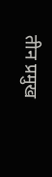तीन प्रमुख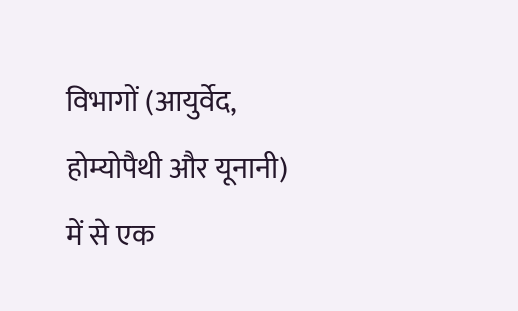विभागों (आयुर्वेद, होम्योपैथी और यूनानी) में से एक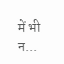में भी न...